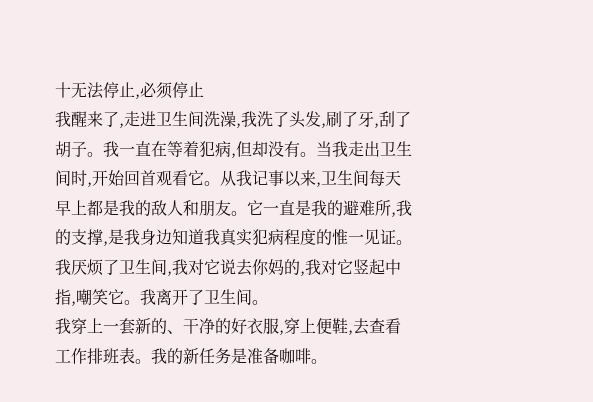十无法停止,必须停止
我醒来了,走进卫生间洗澡,我洗了头发,刷了牙,刮了胡子。我一直在等着犯病,但却没有。当我走出卫生间时,开始回首观看它。从我记事以来,卫生间每天早上都是我的敌人和朋友。它一直是我的避难所,我的支撑,是我身边知道我真实犯病程度的惟一见证。我厌烦了卫生间,我对它说去你妈的,我对它竖起中指,嘲笑它。我离开了卫生间。
我穿上一套新的、干净的好衣服,穿上便鞋,去查看工作排班表。我的新任务是准备咖啡。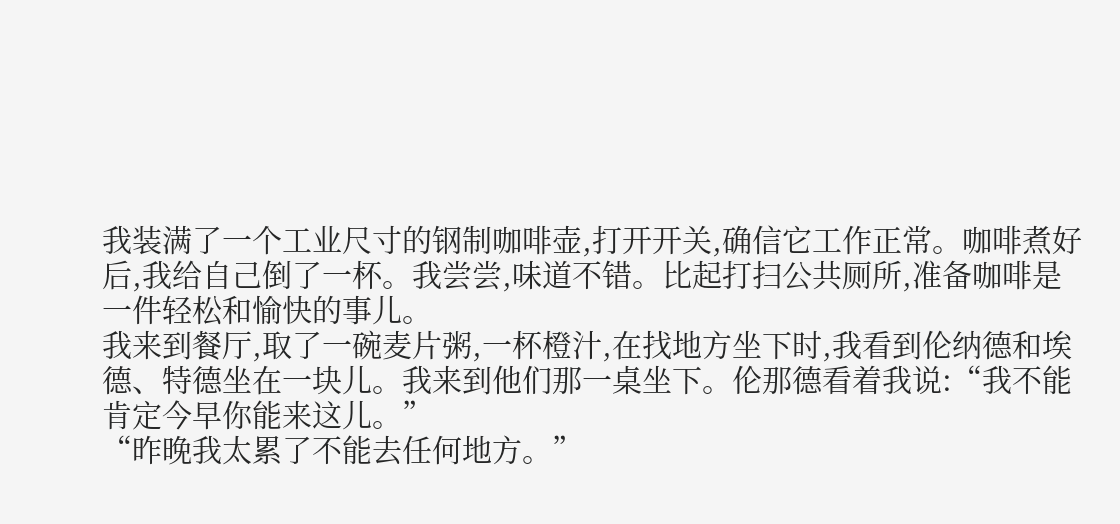我装满了一个工业尺寸的钢制咖啡壶,打开开关,确信它工作正常。咖啡煮好后,我给自己倒了一杯。我尝尝,味道不错。比起打扫公共厕所,准备咖啡是一件轻松和愉快的事儿。
我来到餐厅,取了一碗麦片粥,一杯橙汁,在找地方坐下时,我看到伦纳德和埃德、特德坐在一块儿。我来到他们那一桌坐下。伦那德看着我说:“我不能肯定今早你能来这儿。”
“昨晚我太累了不能去任何地方。”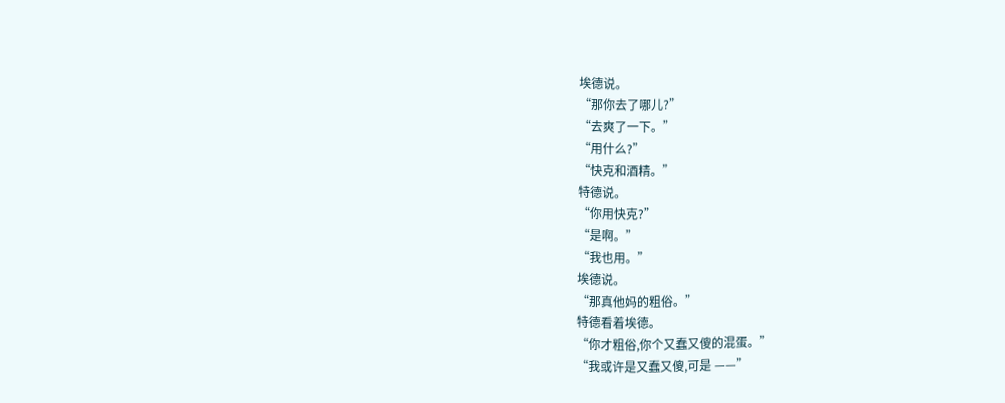埃德说。
“那你去了哪儿?”
“去爽了一下。”
“用什么?”
“快克和酒精。”
特德说。
“你用快克?”
“是啊。”
“我也用。”
埃德说。
“那真他妈的粗俗。”
特德看着埃德。
“你才粗俗,你个又蠢又傻的混蛋。”
“我或许是又蠢又傻,可是 ——”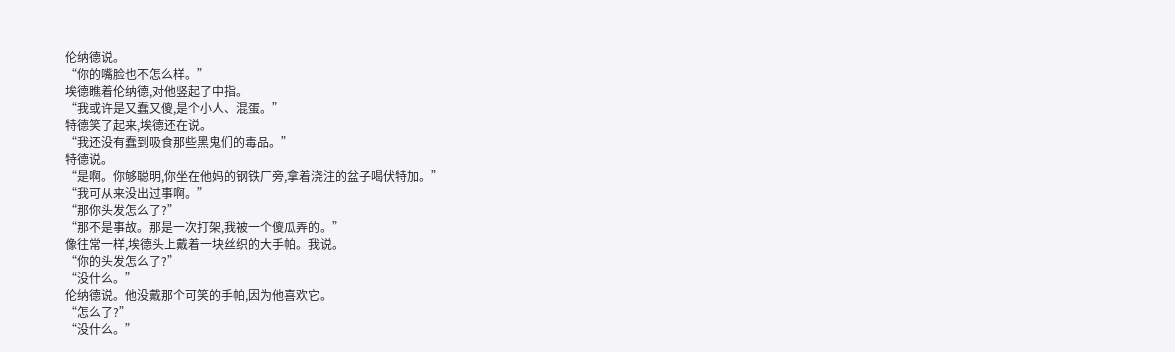伦纳德说。
“你的嘴脸也不怎么样。”
埃德瞧着伦纳德,对他竖起了中指。
“我或许是又蠢又傻,是个小人、混蛋。”
特德笑了起来,埃德还在说。
“我还没有蠢到吸食那些黑鬼们的毒品。”
特德说。
“是啊。你够聪明,你坐在他妈的钢铁厂旁,拿着浇注的盆子喝伏特加。”
“我可从来没出过事啊。”
“那你头发怎么了?”
“那不是事故。那是一次打架,我被一个傻瓜弄的。”
像往常一样,埃德头上戴着一块丝织的大手帕。我说。
“你的头发怎么了?”
“没什么。”
伦纳德说。他没戴那个可笑的手帕,因为他喜欢它。
“怎么了?”
“没什么。”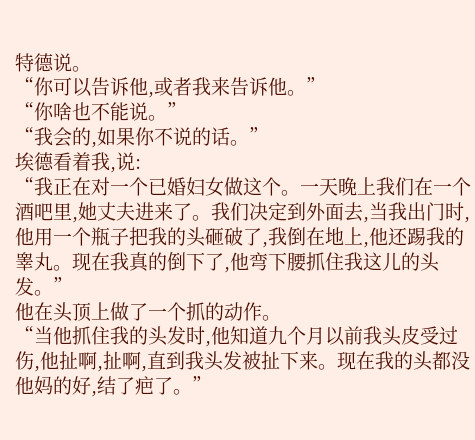特德说。
“你可以告诉他,或者我来告诉他。”
“你啥也不能说。”
“我会的,如果你不说的话。”
埃德看着我,说:
“我正在对一个已婚妇女做这个。一天晚上我们在一个酒吧里,她丈夫进来了。我们决定到外面去,当我出门时,他用一个瓶子把我的头砸破了,我倒在地上,他还踢我的睾丸。现在我真的倒下了,他弯下腰抓住我这儿的头发。”
他在头顶上做了一个抓的动作。
“当他抓住我的头发时,他知道九个月以前我头皮受过伤,他扯啊,扯啊,直到我头发被扯下来。现在我的头都没他妈的好,结了疤了。”